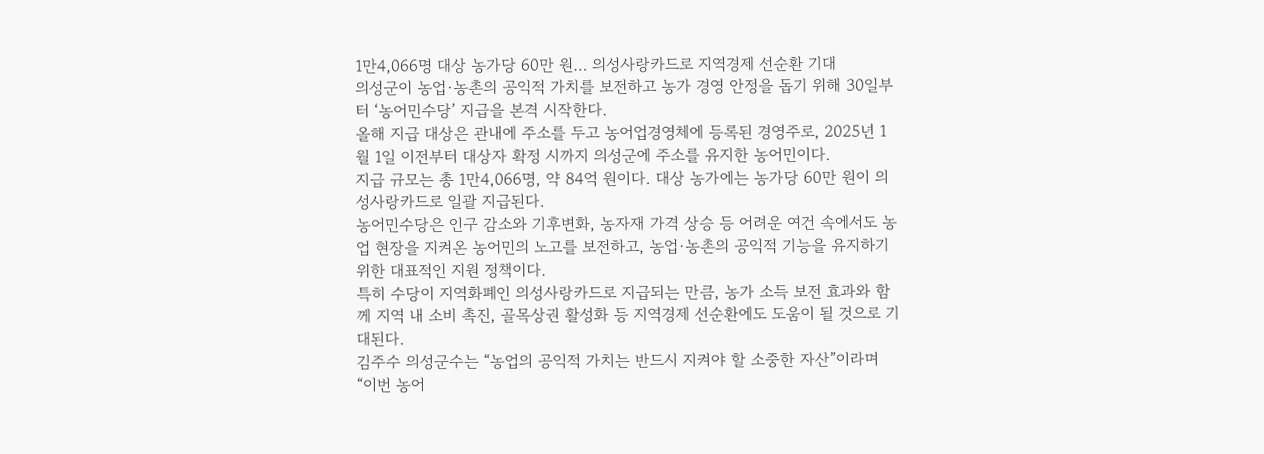1만4,066명 대상 농가당 60만 원… 의성사랑카드로 지역경제 선순환 기대
의성군이 농업·농촌의 공익적 가치를 보전하고 농가 경영 안정을 돕기 위해 30일부터 ‘농어민수당’ 지급을 본격 시작한다.
올해 지급 대상은 관내에 주소를 두고 농어업경영체에 등록된 경영주로, 2025년 1월 1일 이전부터 대상자 확정 시까지 의성군에 주소를 유지한 농어민이다.
지급 규모는 총 1만4,066명, 약 84억 원이다. 대상 농가에는 농가당 60만 원이 의성사랑카드로 일괄 지급된다.
농어민수당은 인구 감소와 기후변화, 농자재 가격 상승 등 어려운 여건 속에서도 농업 현장을 지켜온 농어민의 노고를 보전하고, 농업·농촌의 공익적 기능을 유지하기 위한 대표적인 지원 정책이다.
특히 수당이 지역화폐인 의성사랑카드로 지급되는 만큼, 농가 소득 보전 효과와 함께 지역 내 소비 촉진, 골목상권 활성화 등 지역경제 선순환에도 도움이 될 것으로 기대된다.
김주수 의성군수는 “농업의 공익적 가치는 반드시 지켜야 할 소중한 자산”이라며 “이번 농어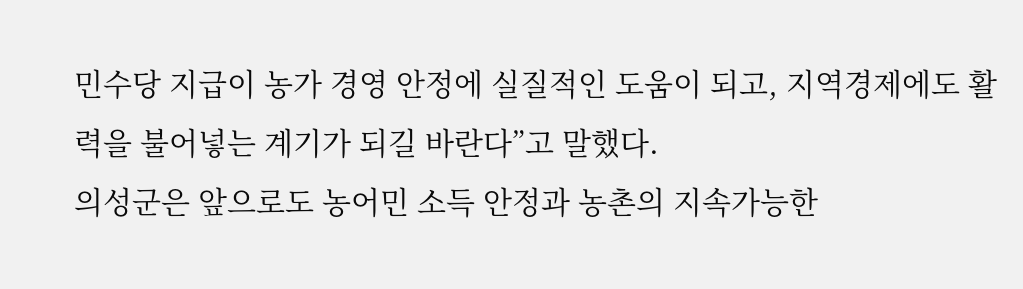민수당 지급이 농가 경영 안정에 실질적인 도움이 되고, 지역경제에도 활력을 불어넣는 계기가 되길 바란다”고 말했다.
의성군은 앞으로도 농어민 소득 안정과 농촌의 지속가능한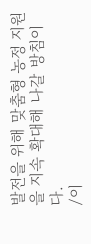발전을 위해 맞춤형 농정 지원을 지속 확대해 나갈 방침이다.
/이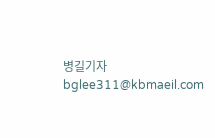병길기자 bglee311@kbmaeil.com